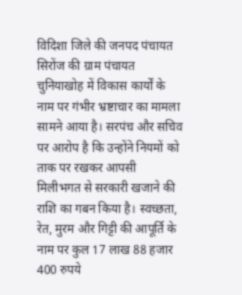विदिशा जिले की जनपद पंचायत सिरोंज की ग्राम पंचायत चुनियाखोह में विकास कार्यों के नाम पर गंभीर भ्रष्टाचार का मामला सामने आया है। सरपंच और सचिव पर आरोप है कि उन्होंने नियमों को ताक पर रखकर आपसी मिलीभगत से सरकारी खजाने की राशि का गबन किया है। स्वच्छता, रेत, मुरम और गिट्टी की आपूर्ति के नाम पर कुल 17 लाख 88 हजार 400 रुपये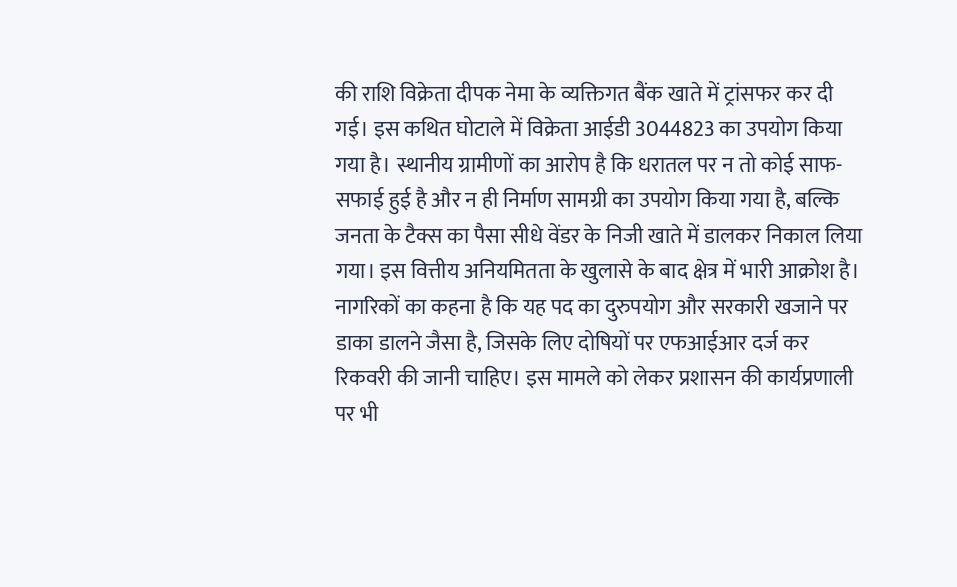की राशि विक्रेता दीपक नेमा के व्यक्तिगत बैंक खाते में ट्रांसफर कर दी गई। इस कथित घोटाले में विक्रेता आईडी 3044823 का उपयोग किया गया है। स्थानीय ग्रामीणों का आरोप है कि धरातल पर न तो कोई साफ-सफाई हुई है और न ही निर्माण सामग्री का उपयोग किया गया है, बल्कि जनता के टैक्स का पैसा सीधे वेंडर के निजी खाते में डालकर निकाल लिया गया। इस वित्तीय अनियमितता के खुलासे के बाद क्षेत्र में भारी आक्रोश है। नागरिकों का कहना है कि यह पद का दुरुपयोग और सरकारी खजाने पर डाका डालने जैसा है, जिसके लिए दोषियों पर एफआईआर दर्ज कर रिकवरी की जानी चाहिए। इस मामले को लेकर प्रशासन की कार्यप्रणाली पर भी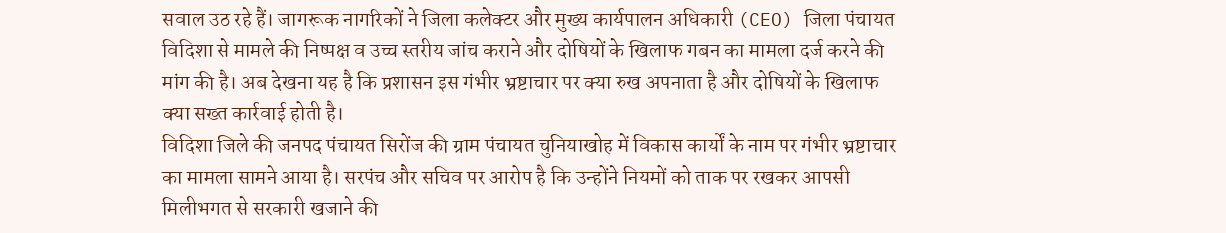सवाल उठ रहे हैं। जागरूक नागरिकों ने जिला कलेक्टर और मुख्य कार्यपालन अधिकारी (CEO) जिला पंचायत विदिशा से मामले की निष्पक्ष व उच्च स्तरीय जांच कराने और दोषियों के खिलाफ गबन का मामला दर्ज करने की मांग की है। अब देखना यह है कि प्रशासन इस गंभीर भ्रष्टाचार पर क्या रुख अपनाता है और दोषियों के खिलाफ क्या सख्त कार्रवाई होती है।
विदिशा जिले की जनपद पंचायत सिरोंज की ग्राम पंचायत चुनियाखोह में विकास कार्यों के नाम पर गंभीर भ्रष्टाचार का मामला सामने आया है। सरपंच और सचिव पर आरोप है कि उन्होंने नियमों को ताक पर रखकर आपसी मिलीभगत से सरकारी खजाने की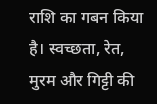राशि का गबन किया है। स्वच्छता, रेत, मुरम और गिट्टी की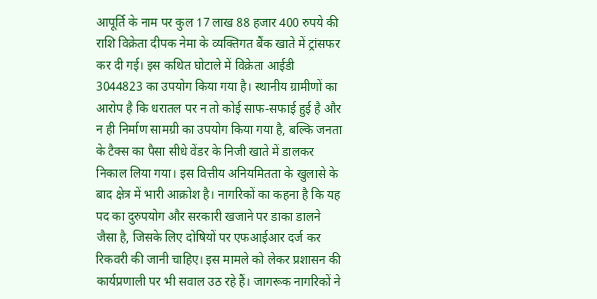आपूर्ति के नाम पर कुल 17 लाख 88 हजार 400 रुपये की राशि विक्रेता दीपक नेमा के व्यक्तिगत बैंक खाते में ट्रांसफर कर दी गई। इस कथित घोटाले में विक्रेता आईडी 3044823 का उपयोग किया गया है। स्थानीय ग्रामीणों का आरोप है कि धरातल पर न तो कोई साफ-सफाई हुई है और न ही निर्माण सामग्री का उपयोग किया गया है, बल्कि जनता के टैक्स का पैसा सीधे वेंडर के निजी खाते में डालकर निकाल लिया गया। इस वित्तीय अनियमितता के खुलासे के बाद क्षेत्र में भारी आक्रोश है। नागरिकों का कहना है कि यह पद का दुरुपयोग और सरकारी खजाने पर डाका डालने जैसा है, जिसके लिए दोषियों पर एफआईआर दर्ज कर रिकवरी की जानी चाहिए। इस मामले को लेकर प्रशासन की कार्यप्रणाली पर भी सवाल उठ रहे हैं। जागरूक नागरिकों ने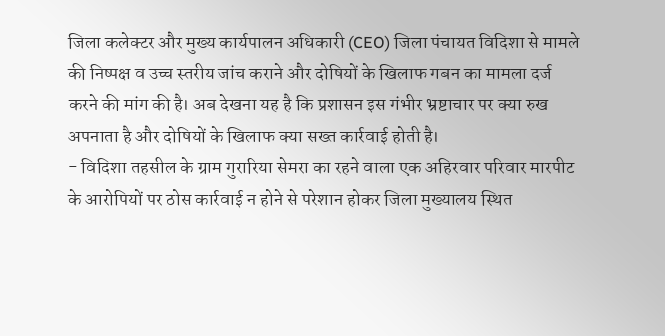जिला कलेक्टर और मुख्य कार्यपालन अधिकारी (CEO) जिला पंचायत विदिशा से मामले की निष्पक्ष व उच्च स्तरीय जांच कराने और दोषियों के खिलाफ गबन का मामला दर्ज करने की मांग की है। अब देखना यह है कि प्रशासन इस गंभीर भ्रष्टाचार पर क्या रुख अपनाता है और दोषियों के खिलाफ क्या सख्त कार्रवाई होती है।
- विदिशा तहसील के ग्राम गुरारिया सेमरा का रहने वाला एक अहिरवार परिवार मारपीट के आरोपियों पर ठोस कार्रवाई न होने से परेशान होकर जिला मुख्यालय स्थित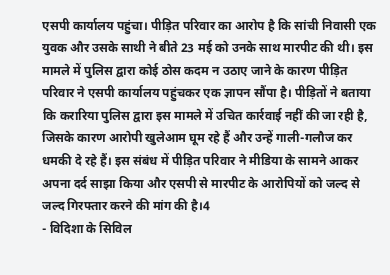एसपी कार्यालय पहुंचा। पीड़ित परिवार का आरोप है कि सांची निवासी एक युवक और उसके साथी ने बीते 23 मई को उनके साथ मारपीट की थी। इस मामले में पुलिस द्वारा कोई ठोस कदम न उठाए जाने के कारण पीड़ित परिवार ने एसपी कार्यालय पहुंचकर एक ज्ञापन सौंपा है। पीड़ितों ने बताया कि करारिया पुलिस द्वारा इस मामले में उचित कार्रवाई नहीं की जा रही है, जिसके कारण आरोपी खुलेआम घूम रहे हैं और उन्हें गाली-गलौज कर धमकी दे रहे हैं। इस संबंध में पीड़ित परिवार ने मीडिया के सामने आकर अपना दर्द साझा किया और एसपी से मारपीट के आरोपियों को जल्द से जल्द गिरफ्तार करने की मांग की है।4
- विदिशा के सिविल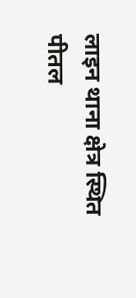लाइन थाना क्षेत्र स्थित पीतल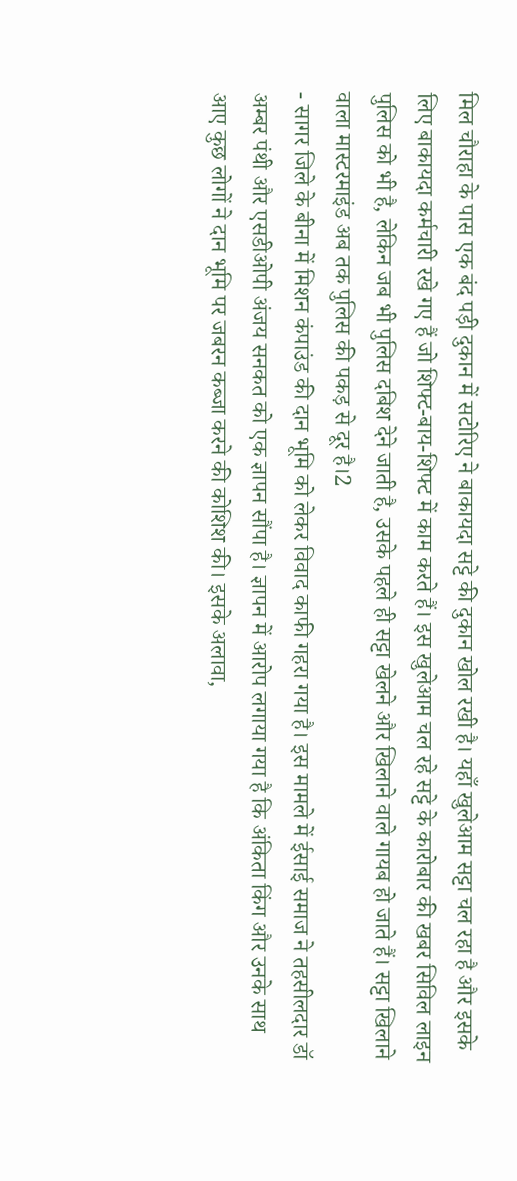मिल चौराहा के पास एक बंद पड़ी दुकान में सटोरिए ने बाकायदा सट्टे की दुकान खोल रखी है। यहाँ खुलेआम सट्टा चल रहा है और इसके लिए बाकायदा कर्मचारी रखे गए हैं जो शिफ्ट-बाय-शिफ्ट में काम करते हैं। इस खुलेआम चल रहे सट्टे के कारोबार की खबर सिविल लाइन पुलिस को भी है, लेकिन जब भी पुलिस दबिश देने जाती है, उसके पहले ही सट्टा खेलने और खिलाने वाले गायब हो जाते हैं। सट्टा खिलाने वाला मास्टरमाइंड अब तक पुलिस की पकड़ से दूर है।2
- सागर जिले के बीना में मिशन कंपाउंड की दान भूमि को लेकर विवाद काफी गहरा गया है। इस मामले में ईसाई समाज ने तहसीलदार डॉ अम्बर पंथी और एसडीओपी अंजय सनकत को एक ज्ञापन सौंपा है। ज्ञापन में आरोप लगाया गया है कि अंकिता किंग और उनके साथ आए कुछ लोगों ने दान भूमि पर जबरन कब्जा करने की कोशिश की। इसके अलावा,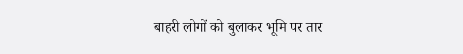बाहरी लोगों को बुलाकर भूमि पर तार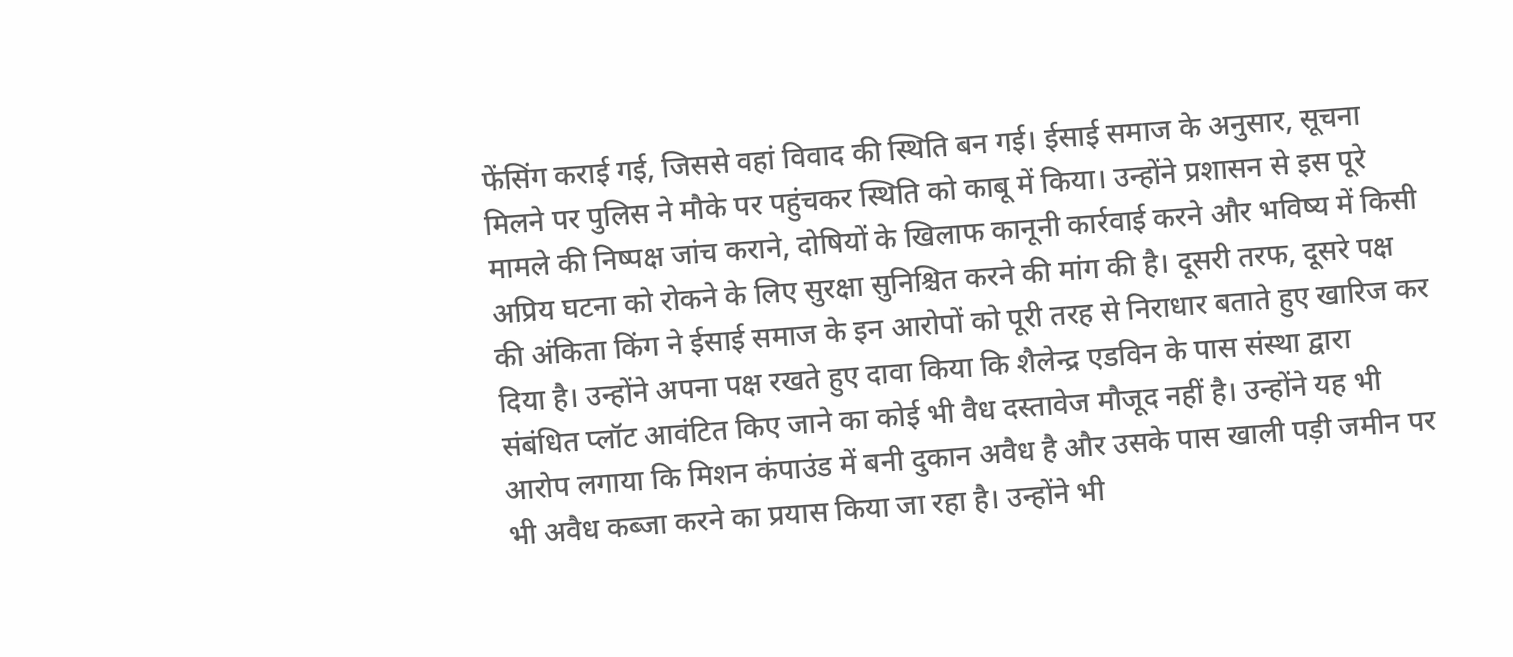फेंसिंग कराई गई, जिससे वहां विवाद की स्थिति बन गई। ईसाई समाज के अनुसार, सूचना मिलने पर पुलिस ने मौके पर पहुंचकर स्थिति को काबू में किया। उन्होंने प्रशासन से इस पूरे मामले की निष्पक्ष जांच कराने, दोषियों के खिलाफ कानूनी कार्रवाई करने और भविष्य में किसी अप्रिय घटना को रोकने के लिए सुरक्षा सुनिश्चित करने की मांग की है। दूसरी तरफ, दूसरे पक्ष की अंकिता किंग ने ईसाई समाज के इन आरोपों को पूरी तरह से निराधार बताते हुए खारिज कर दिया है। उन्होंने अपना पक्ष रखते हुए दावा किया कि शैलेन्द्र एडविन के पास संस्था द्वारा संबंधित प्लॉट आवंटित किए जाने का कोई भी वैध दस्तावेज मौजूद नहीं है। उन्होंने यह भी आरोप लगाया कि मिशन कंपाउंड में बनी दुकान अवैध है और उसके पास खाली पड़ी जमीन पर भी अवैध कब्जा करने का प्रयास किया जा रहा है। उन्होंने भी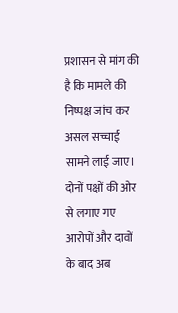प्रशासन से मांग की है कि मामले की निष्पक्ष जांच कर असल सच्चाई सामने लाई जाए। दोनों पक्षों की ओर से लगाए गए आरोपों और दावों के बाद अब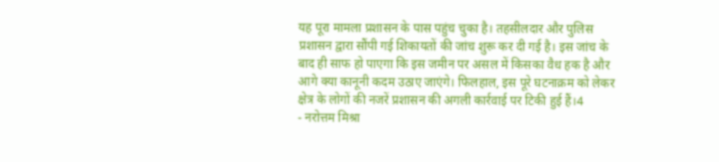यह पूरा मामला प्रशासन के पास पहुंच चुका है। तहसीलदार और पुलिस प्रशासन द्वारा सौंपी गई शिकायतों की जांच शुरू कर दी गई है। इस जांच के बाद ही साफ हो पाएगा कि इस जमीन पर असल में किसका वैध हक है और आगे क्या कानूनी कदम उठाए जाएंगे। फिलहाल, इस पूरे घटनाक्रम को लेकर क्षेत्र के लोगों की नजरें प्रशासन की अगली कार्रवाई पर टिकी हुई हैं।4
- नरोत्तम मिश्रा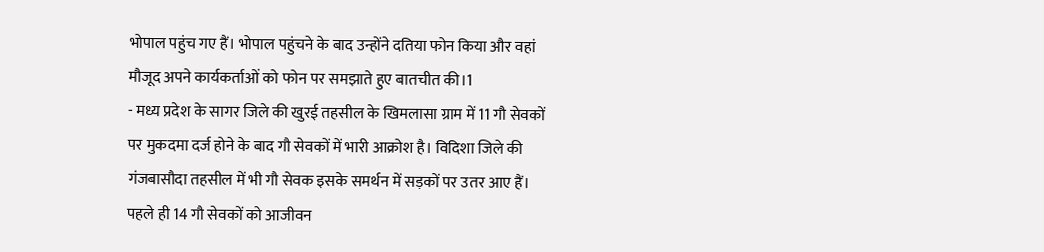भोपाल पहुंच गए हैं। भोपाल पहुंचने के बाद उन्होंने दतिया फोन किया और वहां मौजूद अपने कार्यकर्ताओं को फोन पर समझाते हुए बातचीत की।1
- मध्य प्रदेश के सागर जिले की खुरई तहसील के खिमलासा ग्राम में 11 गौ सेवकों पर मुकदमा दर्ज होने के बाद गौ सेवकों में भारी आक्रोश है। विदिशा जिले की गंजबासौदा तहसील में भी गौ सेवक इसके समर्थन में सड़कों पर उतर आए हैं। पहले ही 14 गौ सेवकों को आजीवन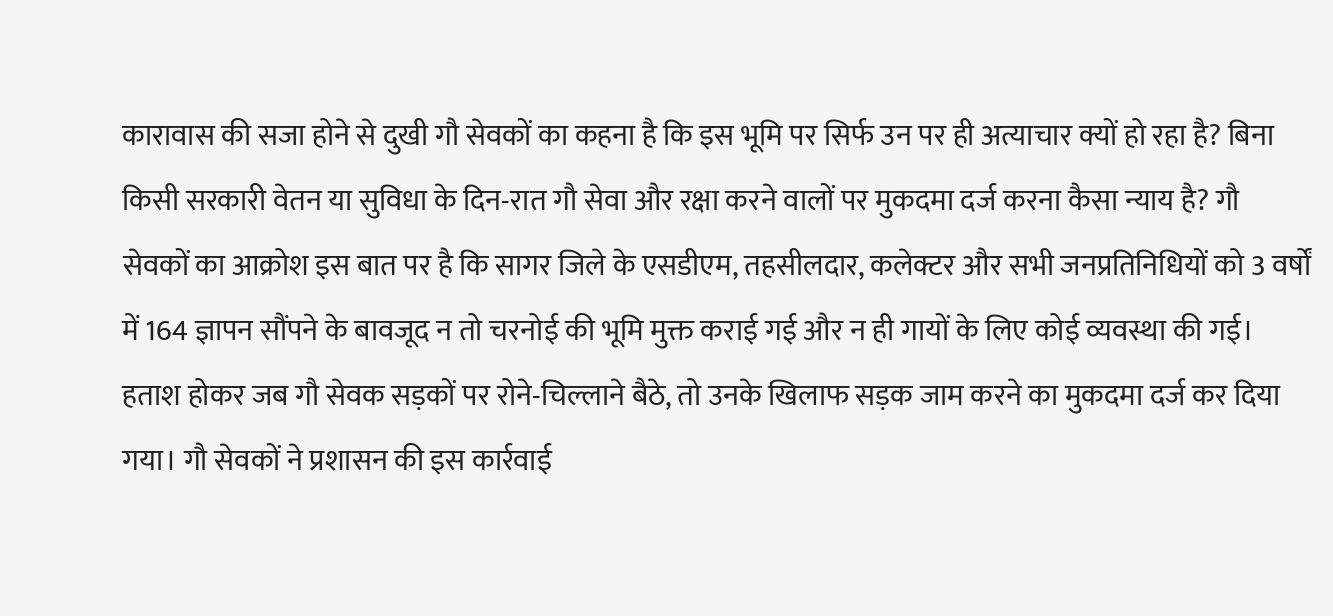कारावास की सजा होने से दुखी गौ सेवकों का कहना है कि इस भूमि पर सिर्फ उन पर ही अत्याचार क्यों हो रहा है? बिना किसी सरकारी वेतन या सुविधा के दिन-रात गौ सेवा और रक्षा करने वालों पर मुकदमा दर्ज करना कैसा न्याय है? गौ सेवकों का आक्रोश इस बात पर है कि सागर जिले के एसडीएम, तहसीलदार, कलेक्टर और सभी जनप्रतिनिधियों को 3 वर्षों में 164 ज्ञापन सौंपने के बावजूद न तो चरनोई की भूमि मुक्त कराई गई और न ही गायों के लिए कोई व्यवस्था की गई। हताश होकर जब गौ सेवक सड़कों पर रोने-चिल्लाने बैठे, तो उनके खिलाफ सड़क जाम करने का मुकदमा दर्ज कर दिया गया। गौ सेवकों ने प्रशासन की इस कार्रवाई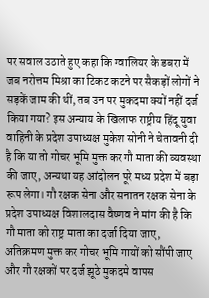पर सवाल उठाते हुए कहा कि ग्वालियर के डबरा में जब नरोत्तम मिश्रा का टिकट कटने पर सैकड़ों लोगों ने सड़कें जाम की थीं, तब उन पर मुकदमा क्यों नहीं दर्ज किया गया? इस अन्याय के खिलाफ राष्ट्रीय हिंदू युवा वाहिनी के प्रदेश उपाध्यक्ष मुकेश सोनी ने चेतावनी दी है कि या तो गोचर भूमि मुक्त कर गौ माता की व्यवस्था की जाए, अन्यथा यह आंदोलन पूरे मध्य प्रदेश में बड़ा रूप लेगा। गौ रक्षक सेना और सनातन रक्षक सेना के प्रदेश उपाध्यक्ष विशालदास वैष्णव ने मांग की है कि गौ माता को राष्ट्र माता का दर्जा दिया जाए, अतिक्रमण मुक्त कर गोचर भूमि गायों को सौंपी जाए और गौ रक्षकों पर दर्ज झूठे मुकदमे वापस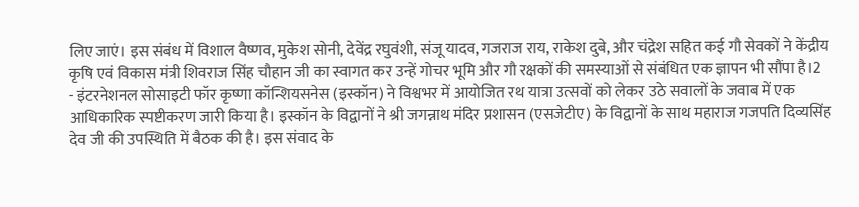लिए जाएं। इस संबंध में विशाल वैष्णव, मुकेश सोनी, देवेंद्र रघुवंशी, संजू यादव, गजराज राय, राकेश दुबे, और चंद्रेश सहित कई गौ सेवकों ने केंद्रीय कृषि एवं विकास मंत्री शिवराज सिंह चौहान जी का स्वागत कर उन्हें गोचर भूमि और गौ रक्षकों की समस्याओं से संबंधित एक ज्ञापन भी सौंपा है।2
- इंटरनेशनल सोसाइटी फॉर कृष्णा कॉन्शियसनेस (इस्कॉन) ने विश्वभर में आयोजित रथ यात्रा उत्सवों को लेकर उठे सवालों के जवाब में एक आधिकारिक स्पष्टीकरण जारी किया है। इस्कॉन के विद्वानों ने श्री जगन्नाथ मंदिर प्रशासन (एसजेटीए) के विद्वानों के साथ महाराज गजपति दिव्यसिंह देव जी की उपस्थिति में बैठक की है। इस संवाद के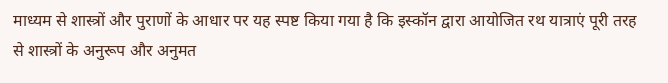माध्यम से शास्त्रों और पुराणों के आधार पर यह स्पष्ट किया गया है कि इस्कॉन द्वारा आयोजित रथ यात्राएं पूरी तरह से शास्त्रों के अनुरूप और अनुमत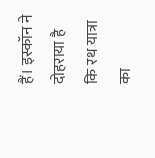हैं। इस्कॉन ने दोहराया है कि रथ यात्रा का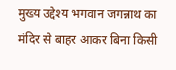मुख्य उद्देश्य भगवान जगन्नाथ का मंदिर से बाहर आकर बिना किसी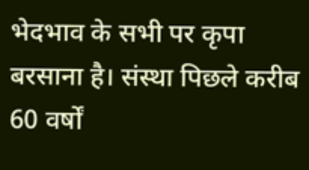भेदभाव के सभी पर कृपा बरसाना है। संस्था पिछले करीब 60 वर्षों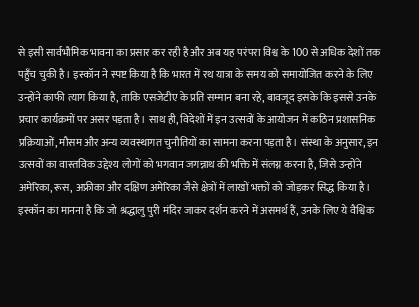से इसी सार्वभौमिक भावना का प्रसार कर रही है और अब यह परंपरा विश्व के 100 से अधिक देशों तक पहुँच चुकी है। इस्कॉन ने स्पष्ट किया है कि भारत में रथ यात्रा के समय को समायोजित करने के लिए उन्होंने काफी त्याग किया है, ताकि एसजेटीए के प्रति सम्मान बना रहे, बावजूद इसके कि इससे उनके प्रचार कार्यक्रमों पर असर पड़ता है। साथ ही, विदेशों में इन उत्सवों के आयोजन में कठिन प्रशासनिक प्रक्रियाओं, मौसम और अन्य व्यवस्थागत चुनौतियों का सामना करना पड़ता है। संस्था के अनुसार, इन उत्सवों का वास्तविक उद्देश्य लोगों को भगवान जगन्नाथ की भक्ति में संलग्न करना है, जिसे उन्होंने अमेरिका, रूस, अफ्रीका और दक्षिण अमेरिका जैसे क्षेत्रों में लाखों भक्तों को जोड़कर सिद्ध किया है। इस्कॉन का मानना है कि जो श्रद्धालु पुरी मंदिर जाकर दर्शन करने में असमर्थ हैं, उनके लिए ये वैश्विक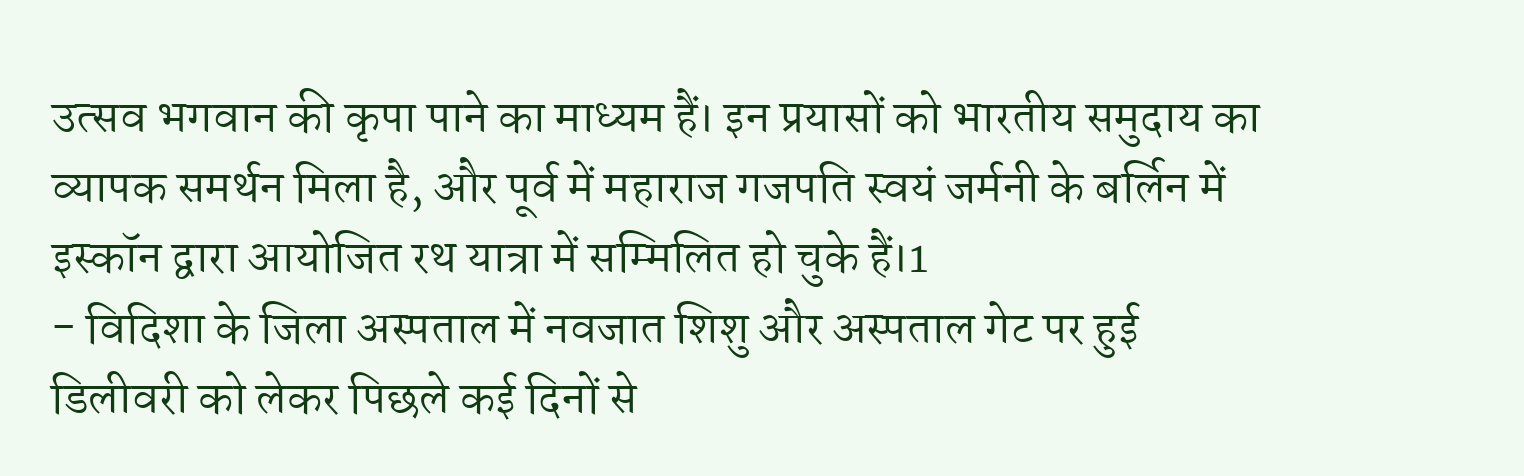उत्सव भगवान की कृपा पाने का माध्यम हैं। इन प्रयासों को भारतीय समुदाय का व्यापक समर्थन मिला है, और पूर्व में महाराज गजपति स्वयं जर्मनी के बर्लिन में इस्कॉन द्वारा आयोजित रथ यात्रा में सम्मिलित हो चुके हैं।1
- विदिशा के जिला अस्पताल में नवजात शिशु और अस्पताल गेट पर हुई डिलीवरी को लेकर पिछले कई दिनों से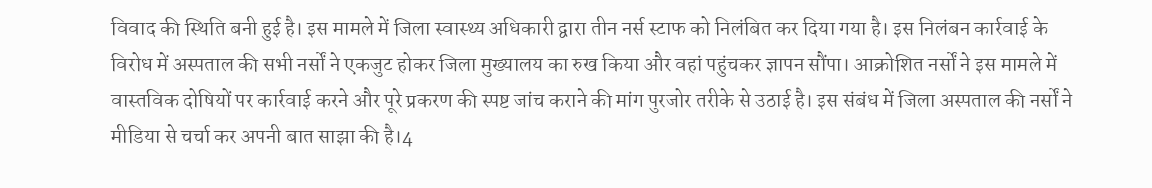विवाद की स्थिति बनी हुई है। इस मामले में जिला स्वास्थ्य अधिकारी द्वारा तीन नर्स स्टाफ को निलंबित कर दिया गया है। इस निलंबन कार्रवाई के विरोध में अस्पताल की सभी नर्सों ने एकजुट होकर जिला मुख्यालय का रुख किया और वहां पहुंचकर ज्ञापन सौंपा। आक्रोशित नर्सों ने इस मामले में वास्तविक दोषियों पर कार्रवाई करने और पूरे प्रकरण की स्पष्ट जांच कराने की मांग पुरजोर तरीके से उठाई है। इस संबंध में जिला अस्पताल की नर्सों ने मीडिया से चर्चा कर अपनी बात साझा की है।4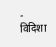- विदिशा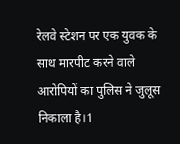रेलवे स्टेशन पर एक युवक के साथ मारपीट करने वाले आरोपियों का पुलिस ने जुलूस निकाला है।1